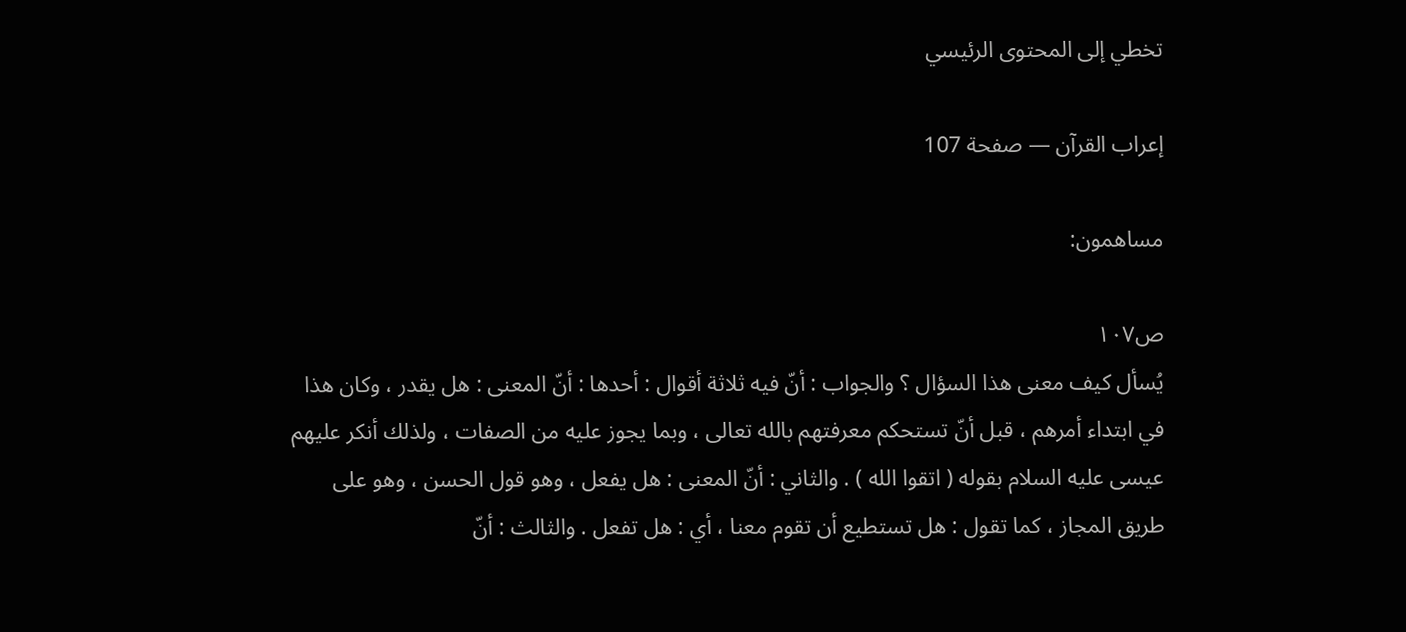تخطي إلى المحتوى الرئيسي

إعراب القرآن — صفحة 107

مساهمون:

ص١٠٧
يُسأل كيف معنى هذا السؤال ؟ والجواب : أنّ فيه ثلاثة أقوال : أحدها : أنّ المعنى : هل يقدر ، وكان هذا في ابتداء أمرهم ، قبل أنّ تستحكم معرفتهم بالله تعالى ، وبما يجوز عليه من الصفات ، ولذلك أنكر عليهم عيسى عليه السلام بقوله ( اتقوا الله ) . والثاني : أنّ المعنى : هل يفعل ، وهو قول الحسن ، وهو على طريق المجاز ، كما تقول : هل تستطيع أن تقوم معنا ، أي : هل تفعل . والثالث : أنّ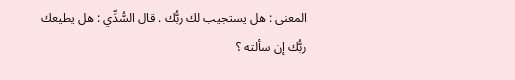المعنى : هل يستجيب لك ربُّك . قال السُّدِّي : هل يطيعك ربُّك إن سألته ؟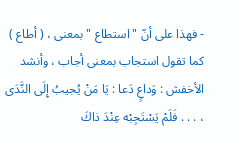- فهذا على أنّ " استطاع " بمعنى ، ( أطاع ) كما تقول استجاب بمعنى أجاب ، وأنشد الأخفش : وَداعٍ دَعا : يَا مَنْ يُجيبُ إِلَى النَّدَى ، . . . فَلَمْ يَسْتَجِبْه عِنْدَ ذاكَ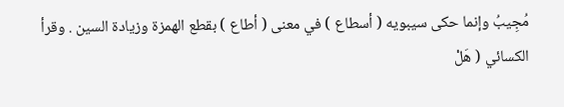مُجِيبُ وإنما حكى سيبويه ( أسطاع ) في معنى ( أطاع ) بقطع الهمزة وزيادة السين . وقرأ الكسائي ( هَلْ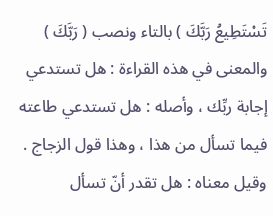تَسْتَطِيعُ رَبَّكَ ) بالتاء ونصب ( رَبَّكَ ) والمعنى في هذه القراءة : هل تستدعي إجابة ربِّك ، وأصله : هل تستدعي طاعته فيما تسأل من هذا ، وهذا قول الزجاج . وقيل معناه : هل تقدر أنّ تسأل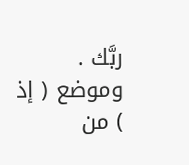ربَّك . وموضع ( إذ ) من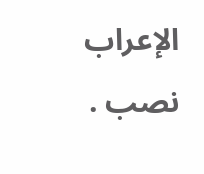الإعراب نصب .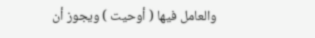والعامل فيها ( أوحيت ) ويجوز أن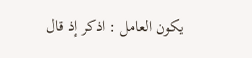يكون العامل : اذكر إذ قال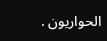الحواريون .